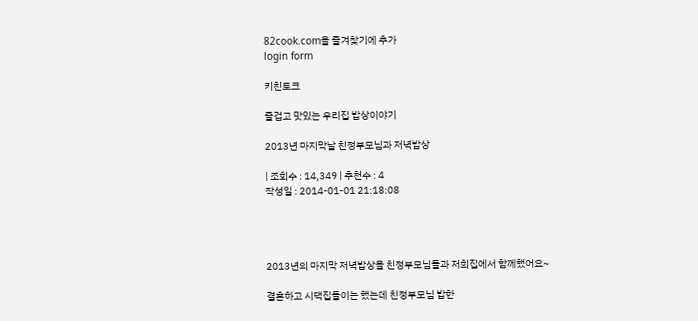82cook.com을 즐겨찾기에 추가
login form

키친토크

즐겁고 맛있는 우리집 밥상이야기

2013년 마지막날 친정부모님과 저녁밥상

| 조회수 : 14,349 | 추천수 : 4
작성일 : 2014-01-01 21:18:08




2013년의 마지막 저녁밥상을 친정부모님들과 저희집에서 함께했어요~

결혼하고 시댁집들이는 했는데 친정부모님 밥한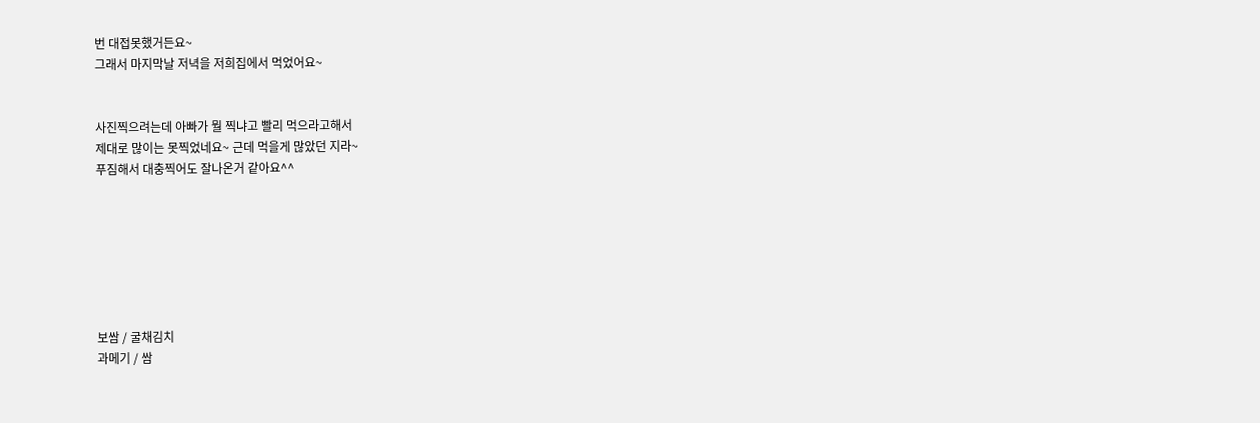번 대접못했거든요~
그래서 마지막날 저녁을 저희집에서 먹었어요~


사진찍으려는데 아빠가 뭘 찍냐고 빨리 먹으라고해서
제대로 많이는 못찍었네요~ 근데 먹을게 많았던 지라~
푸짐해서 대충찍어도 잘나온거 같아요^^







보쌈 / 굴채김치
과메기 / 쌈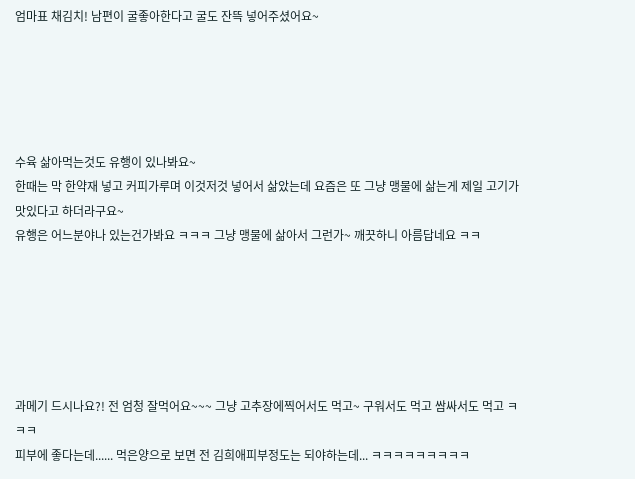엄마표 채김치! 남편이 굴좋아한다고 굴도 잔뜩 넣어주셨어요~





수육 삶아먹는것도 유행이 있나봐요~
한때는 막 한약재 넣고 커피가루며 이것저것 넣어서 삶았는데 요즘은 또 그냥 맹물에 삶는게 제일 고기가 맛있다고 하더라구요~
유행은 어느분야나 있는건가봐요 ㅋㅋㅋ 그냥 맹물에 삶아서 그런가~ 깨끗하니 아름답네요 ㅋㅋ






과메기 드시나요?! 전 엄청 잘먹어요~~~ 그냥 고추장에찍어서도 먹고~ 구워서도 먹고 쌈싸서도 먹고 ㅋㅋㅋ
피부에 좋다는데...... 먹은양으로 보면 전 김희애피부정도는 되야하는데... ㅋㅋㅋㅋㅋㅋㅋㅋㅋ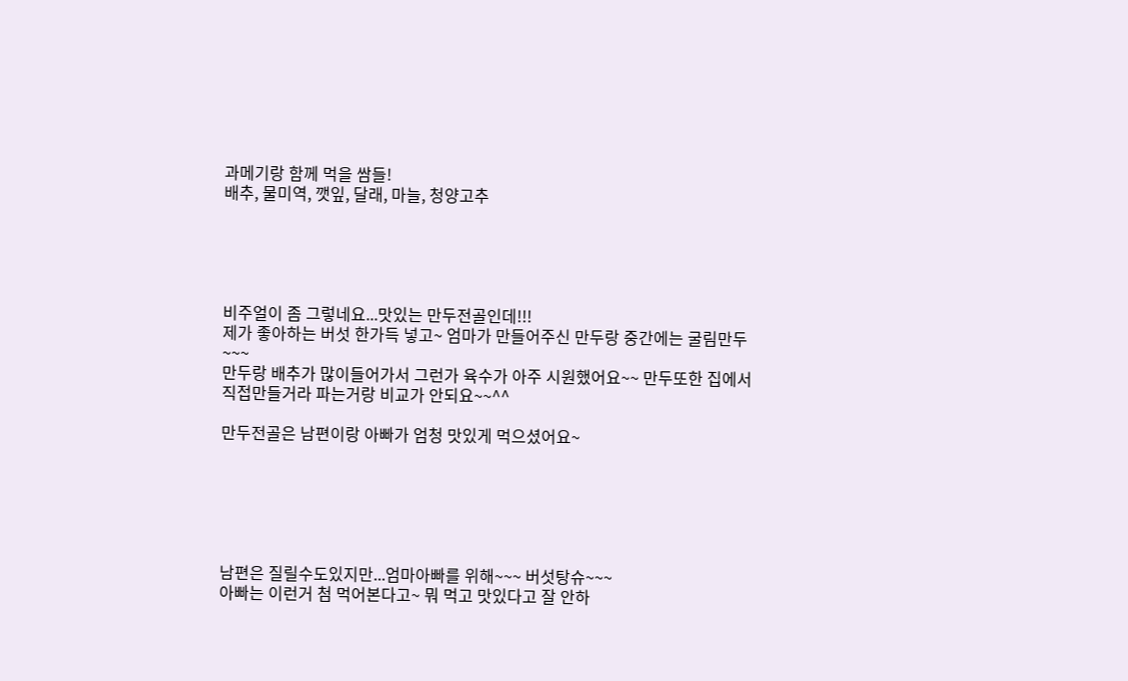과메기랑 함께 먹을 쌈들!
배추, 물미역, 깻잎, 달래, 마늘, 청양고추





비주얼이 좀 그렇네요...맛있는 만두전골인데!!!
제가 좋아하는 버섯 한가득 넣고~ 엄마가 만들어주신 만두랑 중간에는 굴림만두~~~
만두랑 배추가 많이들어가서 그런가 육수가 아주 시원했어요~~ 만두또한 집에서 직접만들거라 파는거랑 비교가 안되요~~^^

만두전골은 남편이랑 아빠가 엄청 맛있게 먹으셨어요~






남편은 질릴수도있지만...엄마아빠를 위해~~~ 버섯탕슈~~~
아빠는 이런거 첨 먹어본다고~ 뭐 먹고 맛있다고 잘 안하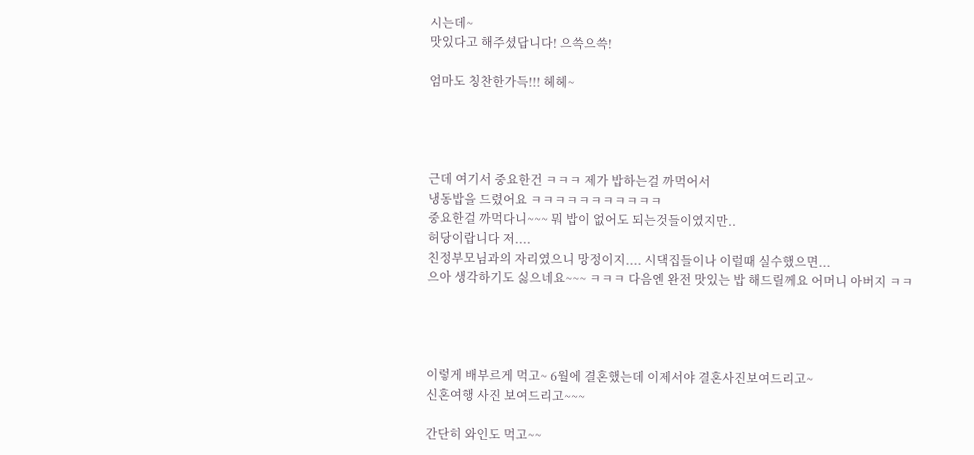시는데~
맛있다고 해주셨답니다! 으쓱으쓱!

엄마도 칭찬한가득!!! 헤헤~




근데 여기서 중요한건 ㅋㅋㅋ 제가 밥하는걸 까먹어서
냉동밥을 드렸어요 ㅋㅋㅋㅋㅋㅋㅋㅋㅋㅋㅋ
중요한걸 까먹다니~~~ 뭐 밥이 없어도 되는것들이였지만..
허당이랍니다 저....
친정부모님과의 자리였으니 망정이지.... 시댁집들이나 이럴때 실수했으면...
으아 생각하기도 싫으네요~~~ ㅋㅋㅋ 다음엔 완전 맛있는 밥 해드릴께요 어머니 아버지 ㅋㅋ




이렇게 배부르게 먹고~ 6월에 결혼했는데 이제서야 결혼사진보여드리고~
신혼여행 사진 보여드리고~~~

간단히 와인도 먹고~~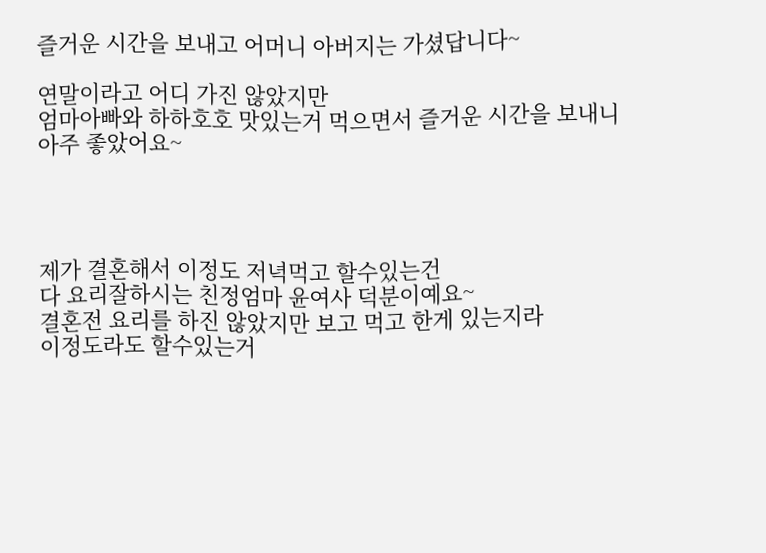즐거운 시간을 보내고 어머니 아버지는 가셨답니다~

연말이라고 어디 가진 않았지만
엄마아빠와 하하호호 맛있는거 먹으면서 즐거운 시간을 보내니
아주 좋았어요~




제가 결혼해서 이정도 저녁먹고 할수있는건
다 요리잘하시는 친정엄마 윤여사 덕분이예요~
결혼전 요리를 하진 않았지만 보고 먹고 한게 있는지라
이정도라도 할수있는거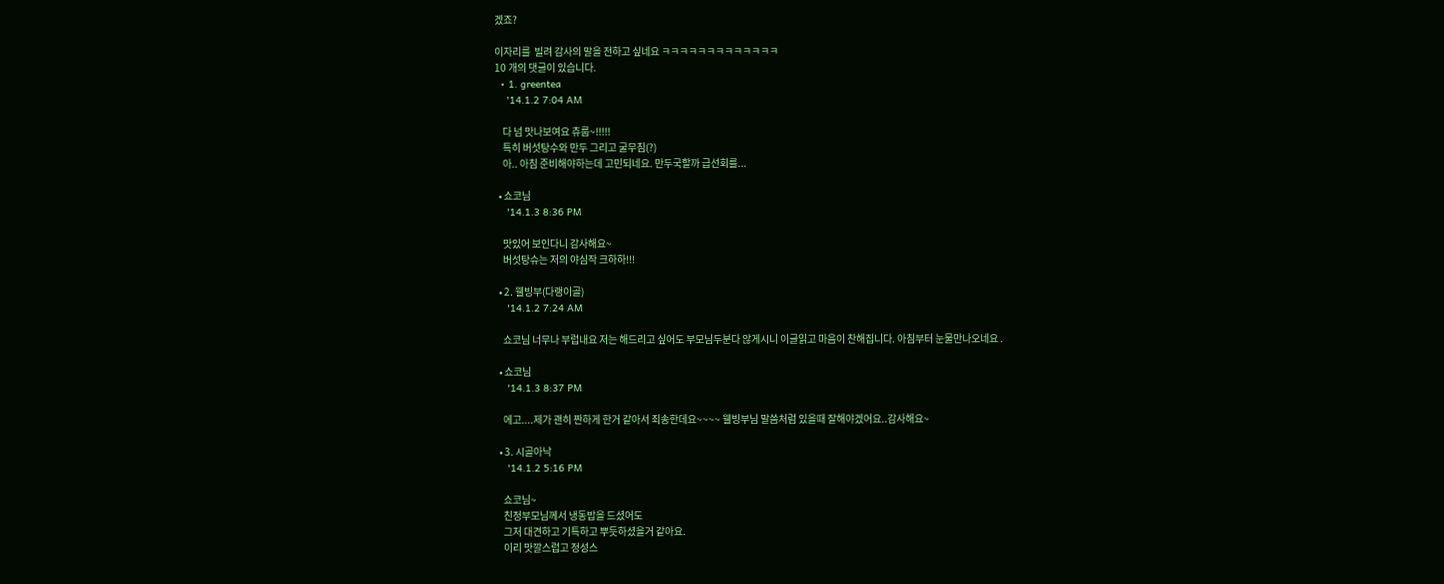겠죠?

이자리를  빌려 감사의 말을 전하고 싶네요 ㅋㅋㅋㅋㅋㅋㅋㅋㅋㅋㅋㅋㅋ
10 개의 댓글이 있습니다.
  • 1. greentea
    '14.1.2 7:04 AM

    다 넘 맛나보여요 츄룹~!!!!!
    특히 버섯탕수와 만두 그리고 굴무침(?)
    아.. 아침 준비해야하는데 고민되네요. 만두국할까 급선회를...

  • 쇼코님
    '14.1.3 8:36 PM

    맛있어 보인다니 감사해요~
    버섯탕슈는 저의 야심작 크하하!!!

  • 2. 웰빙부(다랭이골)
    '14.1.2 7:24 AM

    쇼코님 너무나 부럽내요 저는 해드리고 싶어도 부모님두분다 않게시니 이글읽고 마음이 찬해집니다. 아침부터 눈물만나오네요 .

  • 쇼코님
    '14.1.3 8:37 PM

    에고....제가 괜히 짠하게 한거 같아서 죄송한데요~~~~ 웰빙부님 말씀처럼 있을때 잘해야겠어요..감사해요~

  • 3. 시골아낙
    '14.1.2 5:16 PM

    쇼코님~
    친정부모님께서 냉동밥을 드셨어도
    그저 대견하고 기특하고 뿌듯하셨을거 같아요.
    이리 맛깔스럽고 정성스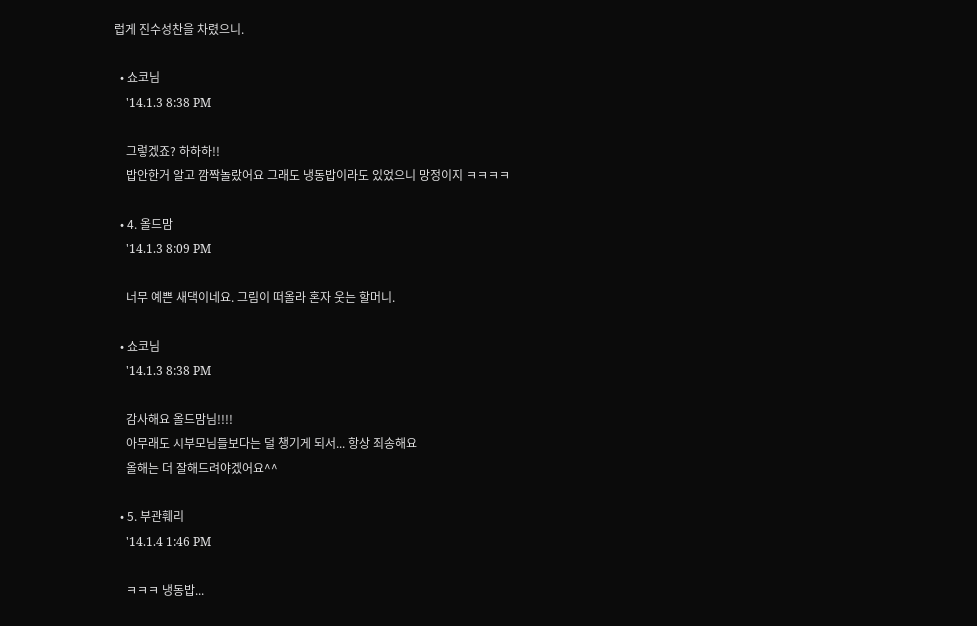럽게 진수성찬을 차렸으니.

  • 쇼코님
    '14.1.3 8:38 PM

    그렇겠죠? 하하하!!
    밥안한거 알고 깜짝놀랐어요 그래도 냉동밥이라도 있었으니 망정이지 ㅋㅋㅋㅋ

  • 4. 올드맘
    '14.1.3 8:09 PM

    너무 예쁜 새댁이네요. 그림이 떠올라 혼자 웃는 할머니.

  • 쇼코님
    '14.1.3 8:38 PM

    감사해요 올드맘님!!!!
    아무래도 시부모님들보다는 덜 챙기게 되서... 항상 죄송해요
    올해는 더 잘해드려야겠어요^^

  • 5. 부관훼리
    '14.1.4 1:46 PM

    ㅋㅋㅋ 냉동밥...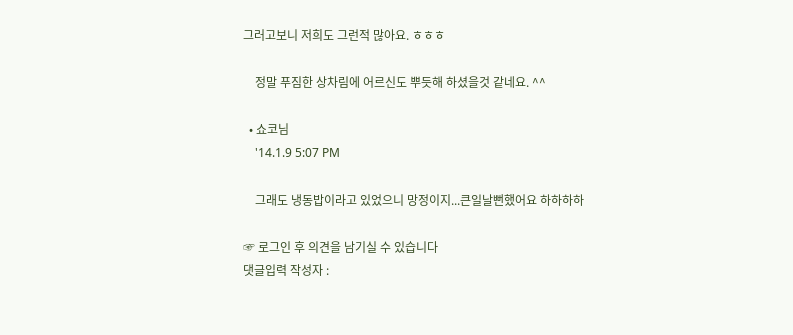그러고보니 저희도 그런적 많아요. ㅎㅎㅎ

    정말 푸짐한 상차림에 어르신도 뿌듯해 하셨을것 같네요. ^^

  • 쇼코님
    '14.1.9 5:07 PM

    그래도 냉동밥이라고 있었으니 망정이지...큰일날뻔했어요 하하하하

☞ 로그인 후 의견을 남기실 수 있습니다
댓글입력 작성자 :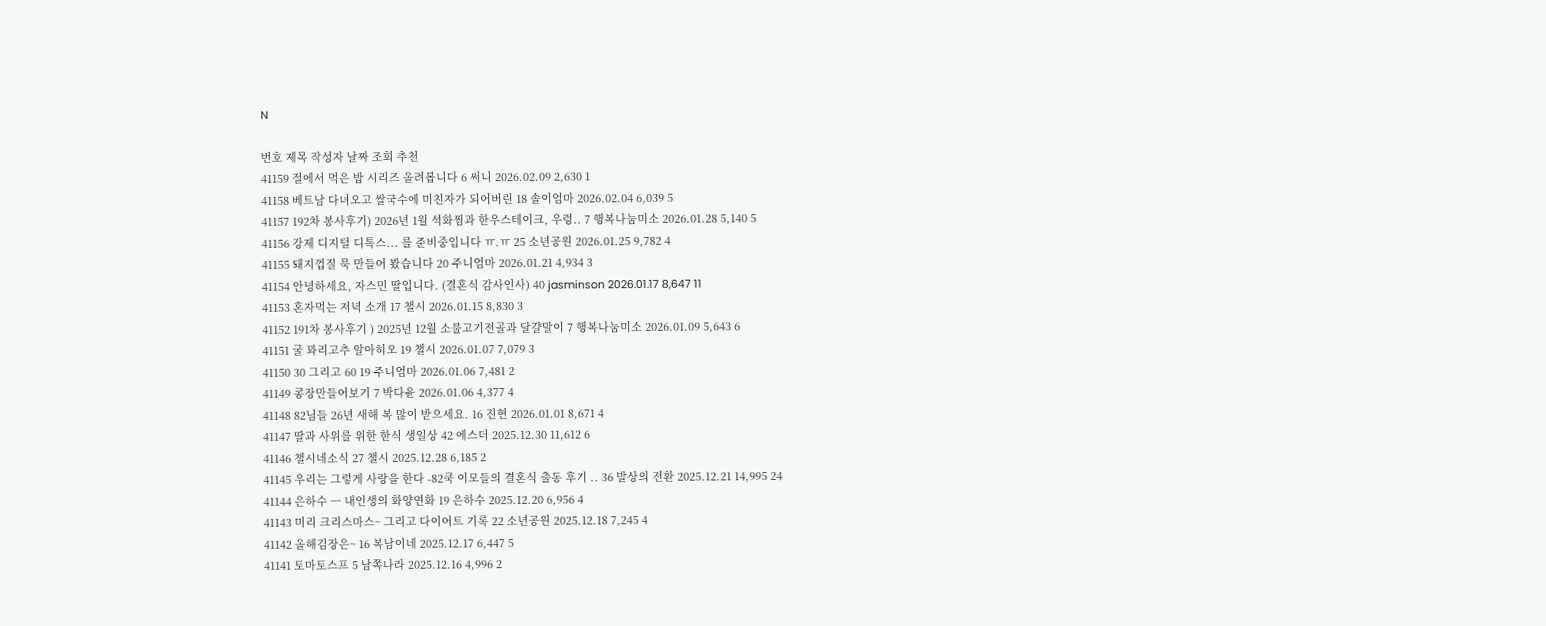N

번호 제목 작성자 날짜 조회 추천
41159 절에서 먹은 밥 시리즈 올려봅니다 6 써니 2026.02.09 2,630 1
41158 베트남 다녀오고 쌀국수에 미친자가 되어버린 18 솔이엄마 2026.02.04 6,039 5
41157 192차 봉사후기) 2026년 1월 석화찜과 한우스테이크, 우렁.. 7 행복나눔미소 2026.01.28 5,140 5
41156 강제 디지털 디톡스... 를 준비중입니다 ㅠ.ㅠ 25 소년공원 2026.01.25 9,782 4
41155 돼지껍질 묵 만들어 봤습니다 20 주니엄마 2026.01.21 4,934 3
41154 안녕하세요, 자스민 딸입니다. (결혼식 감사인사) 40 jasminson 2026.01.17 8,647 11
41153 혼자먹는 저녁 소개 17 챌시 2026.01.15 8,830 3
41152 191차 봉사후기 ) 2025년 12월 소불고기전골과 달걀말이 7 행복나눔미소 2026.01.09 5,643 6
41151 굴 꽈리고추 알아히오 19 챌시 2026.01.07 7,079 3
41150 30 그리고 60 19 주니엄마 2026.01.06 7,481 2
41149 콩장만들어보기 7 박다윤 2026.01.06 4,377 4
41148 82님들 26년 새해 복 많이 받으세요. 16 진현 2026.01.01 8,671 4
41147 딸과 사위를 위한 한식 생일상 42 에스더 2025.12.30 11,612 6
41146 챌시네소식 27 챌시 2025.12.28 6,185 2
41145 우리는 그렇게 사랑을 한다 -82쿡 이모들의 결혼식 출동 후기 .. 36 발상의 전환 2025.12.21 14,995 24
41144 은하수 ㅡ 내인생의 화양연화 19 은하수 2025.12.20 6,956 4
41143 미리 크리스마스~ 그리고 다이어트 기록 22 소년공원 2025.12.18 7,245 4
41142 올해김장은~ 16 복남이네 2025.12.17 6,447 5
41141 토마토스프 5 남쪽나라 2025.12.16 4,996 2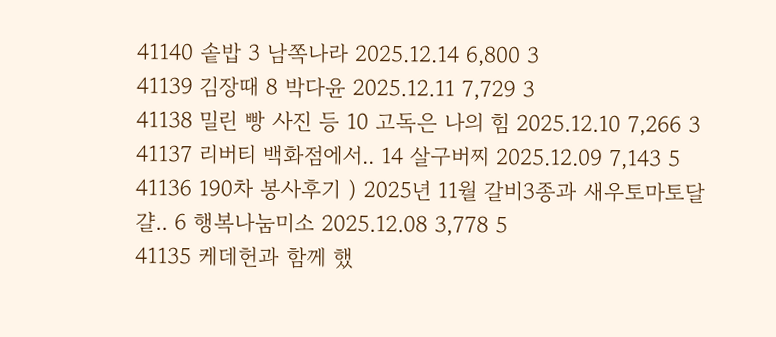41140 솥밥 3 남쪽나라 2025.12.14 6,800 3
41139 김장때 8 박다윤 2025.12.11 7,729 3
41138 밀린 빵 사진 등 10 고독은 나의 힘 2025.12.10 7,266 3
41137 리버티 백화점에서.. 14 살구버찌 2025.12.09 7,143 5
41136 190차 봉사후기 ) 2025년 11월 갈비3종과 새우토마토달걀.. 6 행복나눔미소 2025.12.08 3,778 5
41135 케데헌과 함께 했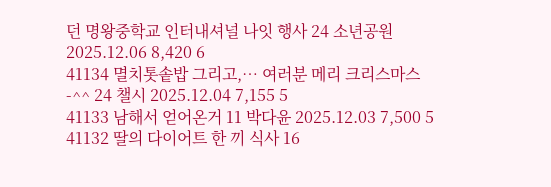던 명왕중학교 인터내셔널 나잇 행사 24 소년공원 2025.12.06 8,420 6
41134 멸치톳솥밥 그리고,… 여러분 메리 크리스마스 -^^ 24 챌시 2025.12.04 7,155 5
41133 남해서 얻어온거 11 박다윤 2025.12.03 7,500 5
41132 딸의 다이어트 한 끼 식사 16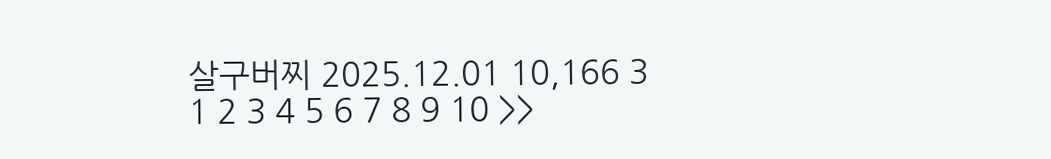살구버찌 2025.12.01 10,166 3
1 2 3 4 5 6 7 8 9 10 >>